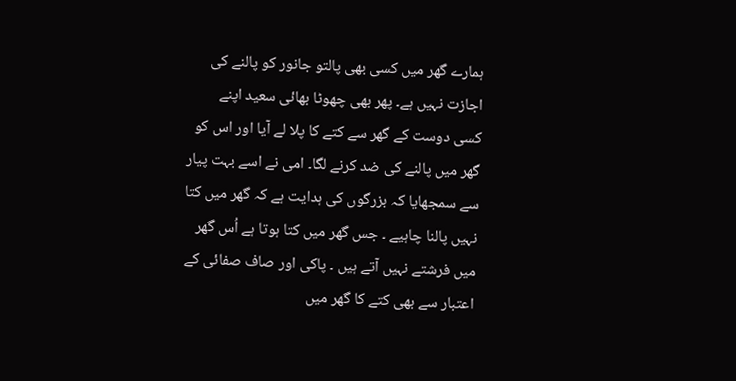ہمارے گھر میں کسی بھی پالتو جانور کو پالنے کی اجازت نہیں ہے۔ پھر بھی چھوٹا بھائی سعید اپنے کسی دوست کے گھر سے کتے کا پلا لے آیا اور اس کو گھر میں پالنے کی ضد کرنے لگا۔ امی نے اسے بہت پیار سے سمجھایا کہ بزرگوں کی ہدایت ہے کہ گھر میں کتا نہیں پالنا چاہیے ۔ جس گھر میں کتا ہوتا ہے اُس گھر میں فرشتے نہیں آتے ہیں ۔ پاکی اور صاف صفائی کے اعتبار سے بھی کتے کا گھر میں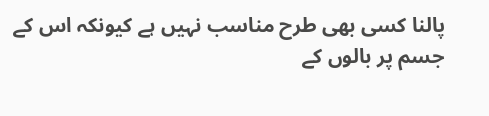پالنا کسی بھی طرح مناسب نہیں ہے کیونکہ اس کے جسم پر بالوں کے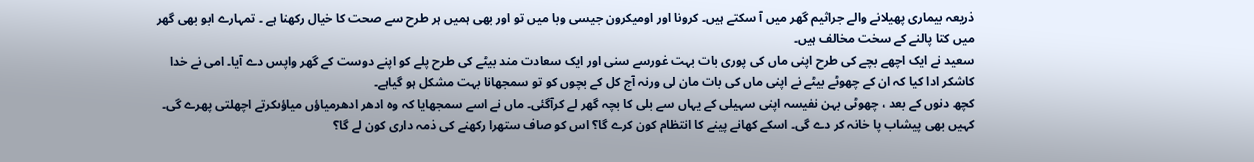ذریعہ بیماری پھیلانے والے جراثیم گھر میں آ سکتے ہیں۔ کرونا اور اومیکرون جیسی وبا میں تو اور بھی ہمیں ہر طرح سے صحت کا خیال رکھنا ہے ۔ تمہارے ابو بھی گھر میں کتا پالنے کے سخت مخالف ہیں۔
سعید نے ایک اچھے بچے کی طرح اپنی ماں کی پوری بات بہت غورسے سنی اور ایک سعادت مند بیٹے کی طرح پلے کو اپنے دوست کے گھر واپس دے آیا۔ امی نے خدا کاشکر ادا کیا کہ ان کے چھوٹے بیٹے نے اپنی ماں کی بات مان لی ورنہ آج کل کے بچوں کو تو سمجھانا بہت مشکل ہو گیاہے۔
کچھ دنوں کے بعد ، چھوٹی بہن نفیسہ اپنی سہیلی کے یہاں سے بلی کا بچہ گھر لے کرآگئی۔ ماں نے اسے سمجھایا کہ وہ ادھر ادھرمیاؤں میاؤںکرتے اچھلتی پھرے گی۔ کہیں بھی پیشاب پا خانہ کر دے گی۔ اسکے کھانے پینے کا انتظام کون کرے گا؟ اس کو صاف ستھرا رکھنے کی ذمہ داری کون لے گا؟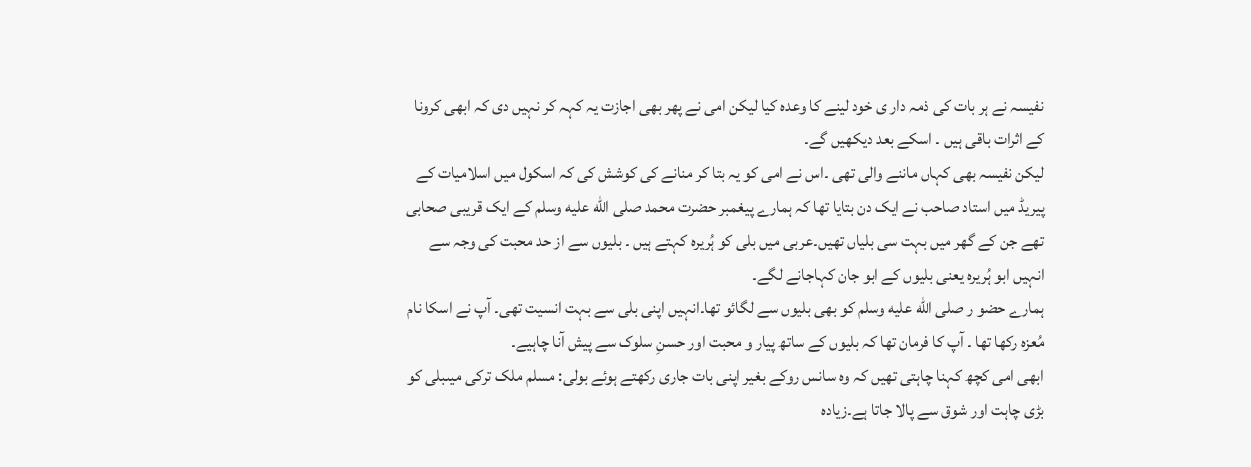نفیسہ نے ہر بات کی ذمہ دار ی خود لینے کا وعدہ کیا لیکن امی نے پھر بھی اجازت یہ کہہ کر نہیں دی کہ ابھی کرونا کے اثرات باقی ہیں ۔ اسکے بعد دیکھیں گے۔
لیکن نفیسہ بھی کہاں ماننے والی تھی ۔اس نے امی کو یہ بتا کر منانے کی کوشش کی کہ اسکول میں اسلامیات کے پیریڈ میں استاد صاحب نے ایک دن بتایا تھا کہ ہمارے پیغمبر حضرت محمد صلى الله عليه وسلم کے ایک قریبی صحابی تھے جن کے گھر میں بہت سی بلیاں تھیں۔عربی میں بلی کو ہُریرہ کہتے ہیں ۔ بلیوں سے از حد محبت کی وجہ سے انہیں ابو ہُریرہ یعنی بلیوں کے ابو جان کہاجانے لگے۔
ہمارے حضو ر صلى الله عليه وسلم کو بھی بلیوں سے لگائو تھا۔انہیں اپنی بلی سے بہت انسیت تھی۔ آپ نے اسکا نام مُعزہ رکھا تھا ۔ آپ کا فرمان تھا کہ بلیوں کے ساتھ پیار و محبت اور حسنِ سلوک سے پیش آنا چاہیے۔
ابھی امی کچھ کہنا چاہتی تھیں کہ وہ سانس روکے بغیر اپنی بات جاری رکھتے ہوئے بولی: مسلم ملک ترکی میںبلی کو بڑی چاہت اور شوق سے پالا جاتا ہے۔زیادہ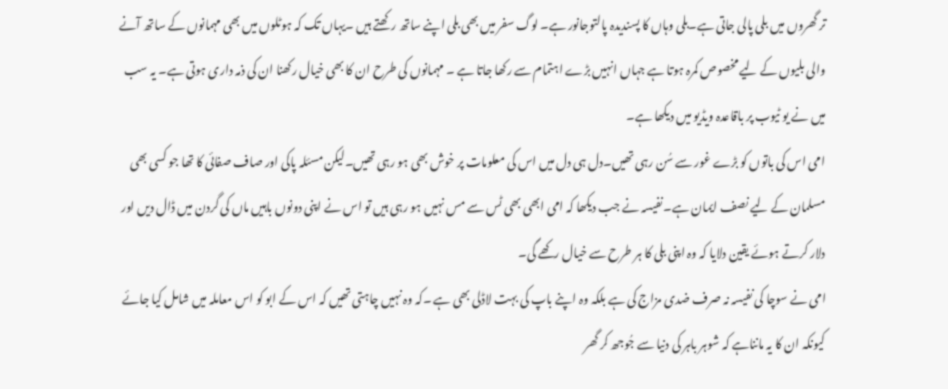تر گھروں میں بلی پالی جاتی ہے۔بلی وہاں کا پسندیدہ پالتوجانور ہے۔ لوگ سفر میں بھی بلی اپنے ساتھ رکھتے ہیں ۔یہاں تک کہ ہوٹلوں میں بھی مہمانوں کے ساتھ آنے والی بلیوں کے لیے مخصوص کمرہ ہوتا ہے جہاں انہیں بڑے اہتمام سے رکھا جاتا ہے ۔ مہمانوں کی طرح ان کا بھی خیال رکھنا ان کی ذمہ داری ہوتی ہے۔ یہ سب میں نے یو ٹیوب پر باقاعدہ ویڈیو میں دیکھا ہے۔
امی اس کی باتوں کو بڑے غور سے سُن رہی تھیں۔دل ہی دل میں اس کی معلومات پر خوش بھی ہو رہی تھیں۔لیکن مسئلہ پاکی اور صاف صفائی کا تھا جو کسی بھی مسلمان کے لیے نصف ایمان ہے۔نفیسہ نے جب دیکھا کہ امی ابھی بھی ٹس سے مس نہیں ہو رہی ہیں تو اس نے اپنی دونوں باہیں ماں کی گردن میں ڈال دیں اور دلار کرتے ہوئے یقین دلایا کہ وہ اپنی بلی کا ہر طرح سے خیال رکھے گی۔
امی نے سوچا کی نفیسہ نہ صرف ضدی مزاج کی ہے بلکہ وہ اپنے باپ کی بہت لاڈلی بھی ہے ۔کہ وہ نہیں چاہتی تھیں کہ اس کے ابو کو اس معاملہ میں شامل کیا جائے کیونکہ ان کا یہ مانناہے کہ شوہر باہر کی دنیا سے جُوجھ کر گھر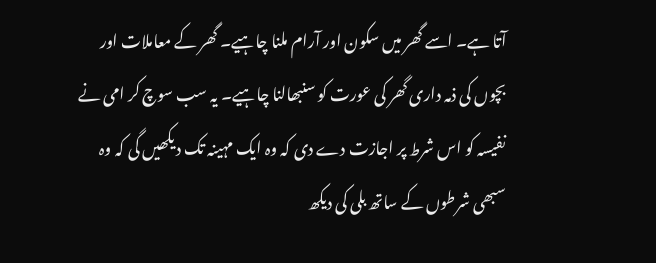آتا ہے۔ اسے گھر میں سکون اور آرام ملنا چاہیے۔ گھر کے معاملات اور بچوں کی ذمہ داری گھر کی عورت کو سنبھالنا چاہیے۔ یہ سب سوچ کر امی نے نفیسہ کو اس شرط پر اجازت دے دی کہ وہ ایک مہینہ تک دیکھیں گی کہ وہ سبھی شرطوں کے ساتھ بلی کی دیکھ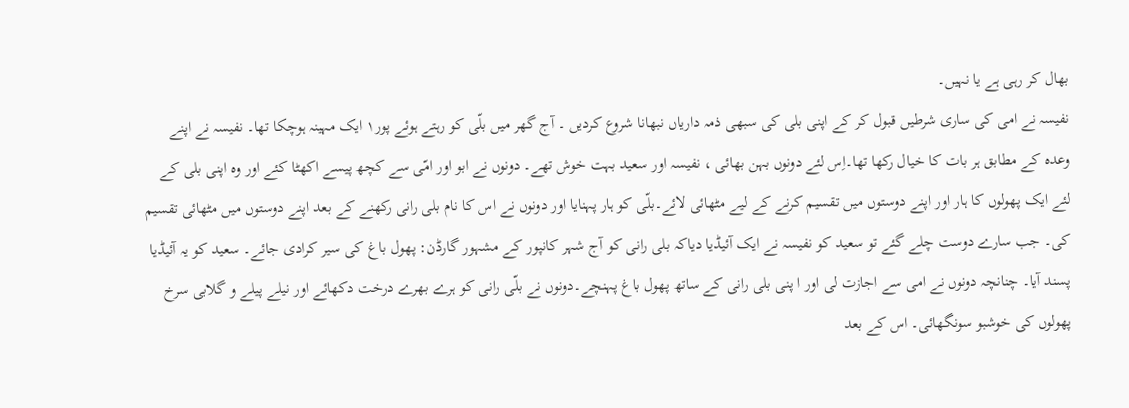بھال کر رہی ہے یا نہیں۔
نفیسہ نے امی کی ساری شرطیں قبول کر کے اپنی بلی کی سبھی ذمہ داریاں نبھانا شروع کردیں ۔ آج گھر میں بلّی کو رہتے ہوئے پور۱ ایک مہینہ ہوچکا تھا۔ نفیسہ نے اپنے وعدہ کے مطابق ہر بات کا خیال رکھا تھا۔اِس لئے دونوں بہن بھائی ، نفیسہ اور سعید بہت خوش تھے۔ دونوں نے ابو اور امّی سے کچھ پیسے اکھٹا کئے اور وہ اپنی بلی کے لئے ایک پھولوں کا ہار اور اپنے دوستوں میں تقسیم کرنے کے لیے مٹھائی لائے۔بلّی کو ہار پہنایا اور دونوں نے اس کا نام بلی رانی رکھنے کے بعد اپنے دوستوں میں مٹھائی تقسیم کی۔ جب سارے دوست چلے گئے تو سعید کو نفیسہ نے ایک آئیڈیا دیاکہ بلی رانی کو آج شہر کانپور کے مشہور گارڈن: پھول باغ کی سیر کرادی جائے۔ سعید کو یہ آئیڈیا پسند آیا۔ چنانچہ دونوں نے امی سے اجازت لی اور ا پنی بلی رانی کے ساتھ پھول باغ پہنچے۔دونوں نے بلّی رانی کو ہرے بھرے درخت دکھائے اور نیلے پیلے و گلابی سرخ پھولوں کی خوشبو سونگھائی۔ اس کے بعد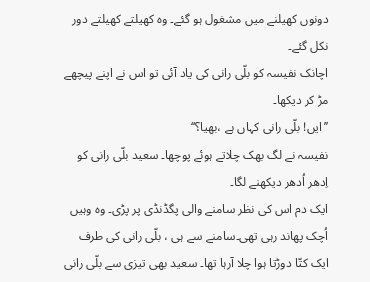دونوں کھیلنے میں مشغول ہو گئے۔ وہ کھیلتے کھیلتے دور نکل گئے۔
اچانک نفیسہ کو بلّی رانی کی یاد آئی تو اس نے اپنے پیچھے مڑ کر دیکھا۔
’’ایں! بلّی رانی کہاں ہے ،بھیا؟‘‘
نفیسہ نے لگ بھک چلاتے ہوئے پوچھا۔ سعید بلّی رانی کو اِدھر اُدھر دیکھنے لگا۔
ایک دم اس کی نظر سامنے والی پگڈنڈی پر پڑی۔ وہ وہیں اُچک پھاند رہی تھی۔سامنے سے ہی ، بلّی رانی کی طرف ایک کتّا دوڑتا ہوا چلا آرہا تھا۔ سعید بھی تیزی سے بلّی رانی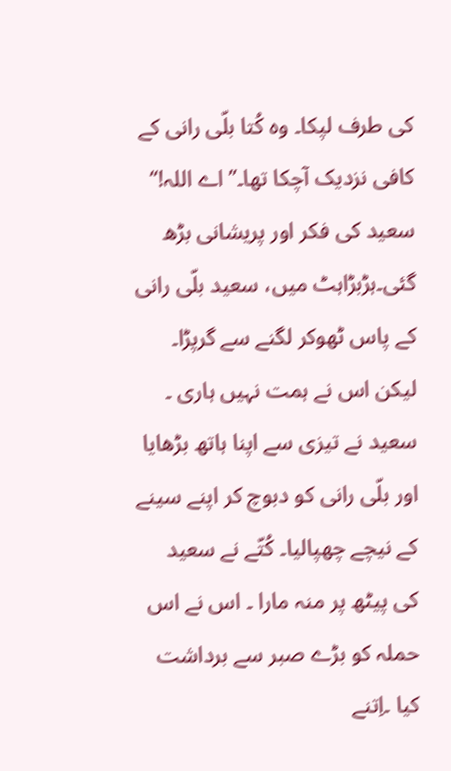کی طرف لپکا۔ وہ کُتا بلّی رانی کے کافی نزدیک آچکا تھا۔’’اے اللہ!‘‘ سعید کی فکر اور پریشانی بڑھ گئی۔ہڑبڑاہٹ میں، سعید بلّی رانی کے پاس ٹھوکر لگنے سے گرپڑا۔ لیکن اس نے ہمت نہیں ہاری ۔ سعید نے تیزی سے اپنا ہاتھ بڑھایا اور بلّی رانی کو دبوچ کر اپنے سینے کے نیچے چھپالیا۔ کُتّے نے سعید کی پیٹھ پر منہ مارا ۔ اس نے اس حملہ کو بڑے صبر سے برداشت کیا ۔اِتنے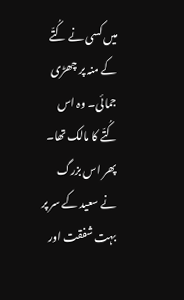میں کسی نے کُتّے کے منہ پر چھڑی جمائی۔ وہ اس کُتّے کا مالک تھا۔
پھر اس بزرگ نے سعید کے سر پر بہت شفقت اور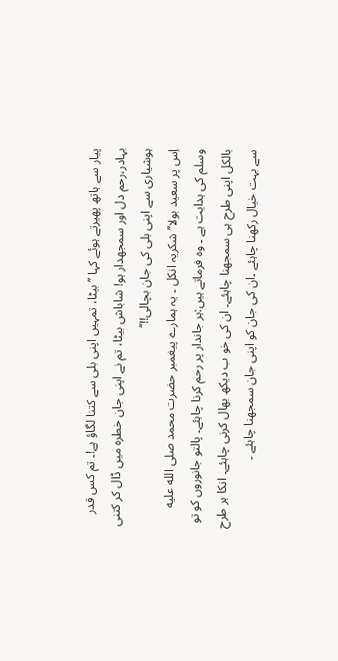پیار سے ہاتھ پھیرتے ہوئے کہا ’’بیٹا، تمہیں اپنی بلی سے کتنا لگاؤ ہے!۔ تم کس قدر بہادر،رحم دل اور سمجھدار ہو! شاباش بیٹا، تم نے اپنی جان خطرہ میں ڈال کر کتنی ہوشیاری سے اپنی بلی کی جان بچالی!!‘‘
اِس پر سعید بولا’’شکریہ انکل ۔ یہ ہمارے پیغمبر حضرت محمد صلى الله عليه وسلم کی ہدایت ہے ۔ وہ فرماتے ہیں:ہر جاندار پر رحم کرنا چاہئے۔ پالتو جانوروں کو تو بالکل اپنی طرح ہی سمجھنا چاہئے۔ ان کی خو ب دیکھ بھال کرنی چاہئے۔ انکا ہر طرح سے بہت خیال رکھنا چاہئے ۔ان کی جان کو اپنی جان سمجھنا چاہئے ۔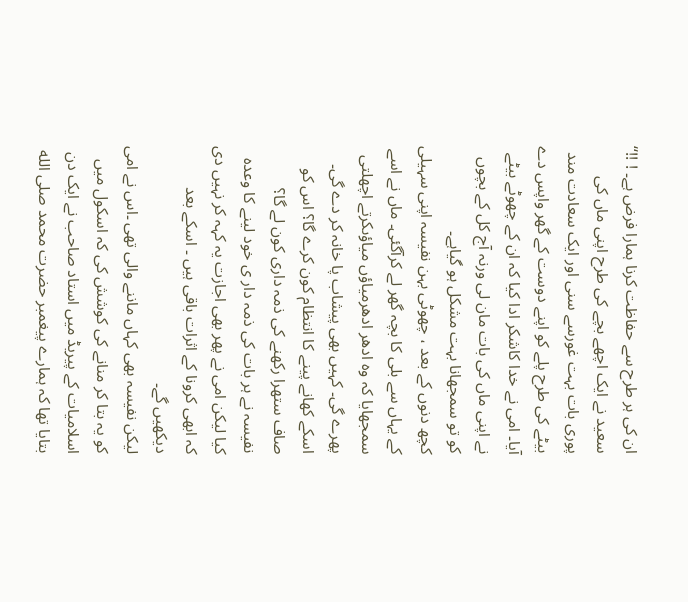ان کی ہر طرح سے حفاظت کرنا ہمارا فرض ہے۔ ! !!‘‘
سعید نے ایک اچھے بچے کی طرح اپنی ماں کی پوری بات بہت غورسے سنی اور ایک سعادت مند بیٹے کی طرح پلے کو اپنے دوست کے گھر واپس دے آیا۔ امی نے خدا کاشکر ادا کیا کہ ان کے چھوٹے بیٹے نے اپنی ماں کی بات مان لی ورنہ آج کل کے بچوں کو تو سمجھانا بہت مشکل ہو گیاہے۔
کچھ دنوں کے بعد ، چھوٹی بہن نفیسہ اپنی سہیلی کے یہاں سے بلی کا بچہ گھر لے کرآگئی۔ ماں نے اسے سمجھایا کہ وہ ادھر ادھرمیاؤں میاؤںکرتے اچھلتی پھرے گی۔ کہیں بھی پیشاب پا خانہ کر دے گی۔ اسکے کھانے پینے کا انتظام کون کرے گا؟ اس کو صاف ستھرا رکھنے کی ذمہ داری کون لے گا؟
نفیسہ نے ہر بات کی ذمہ دار ی خود لینے کا وعدہ کیا لیکن امی نے پھر بھی اجازت یہ کہہ کر نہیں دی کہ ابھی کرونا کے اثرات باقی ہیں ۔ اسکے بعد دیکھیں گے۔
لیکن نفیسہ بھی کہاں ماننے والی تھی ۔اس نے امی کو یہ بتا کر منانے کی کوشش کی کہ اسکول میں اسلامیات کے پیریڈ میں استاد صاحب نے ایک دن بتایا تھا کہ ہمارے پیغمبر حضرت محمد صلى الله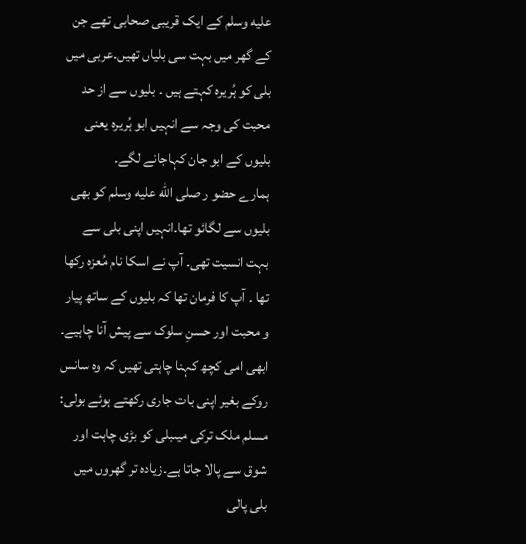عليه وسلم کے ایک قریبی صحابی تھے جن کے گھر میں بہت سی بلیاں تھیں۔عربی میں بلی کو ہُریرہ کہتے ہیں ۔ بلیوں سے از حد محبت کی وجہ سے انہیں ابو ہُریرہ یعنی بلیوں کے ابو جان کہاجانے لگے۔
ہمارے حضو ر صلى الله عليه وسلم کو بھی بلیوں سے لگائو تھا۔انہیں اپنی بلی سے بہت انسیت تھی۔ آپ نے اسکا نام مُعزہ رکھا تھا ۔ آپ کا فرمان تھا کہ بلیوں کے ساتھ پیار و محبت اور حسنِ سلوک سے پیش آنا چاہیے۔
ابھی امی کچھ کہنا چاہتی تھیں کہ وہ سانس روکے بغیر اپنی بات جاری رکھتے ہوئے بولی: مسلم ملک ترکی میںبلی کو بڑی چاہت اور شوق سے پالا جاتا ہے۔زیادہ تر گھروں میں بلی پالی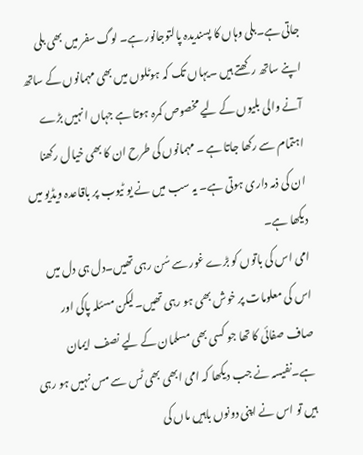جاتی ہے۔بلی وہاں کا پسندیدہ پالتوجانور ہے۔ لوگ سفر میں بھی بلی اپنے ساتھ رکھتے ہیں ۔یہاں تک کہ ہوٹلوں میں بھی مہمانوں کے ساتھ آنے والی بلیوں کے لیے مخصوص کمرہ ہوتا ہے جہاں انہیں بڑے اہتمام سے رکھا جاتا ہے ۔ مہمانوں کی طرح ان کا بھی خیال رکھنا ان کی ذمہ داری ہوتی ہے۔ یہ سب میں نے یو ٹیوب پر باقاعدہ ویڈیو میں دیکھا ہے۔
امی اس کی باتوں کو بڑے غور سے سُن رہی تھیں۔دل ہی دل میں اس کی معلومات پر خوش بھی ہو رہی تھیں۔لیکن مسئلہ پاکی اور صاف صفائی کا تھا جو کسی بھی مسلمان کے لیے نصف ایمان ہے۔نفیسہ نے جب دیکھا کہ امی ابھی بھی ٹس سے مس نہیں ہو رہی ہیں تو اس نے اپنی دونوں باہیں ماں کی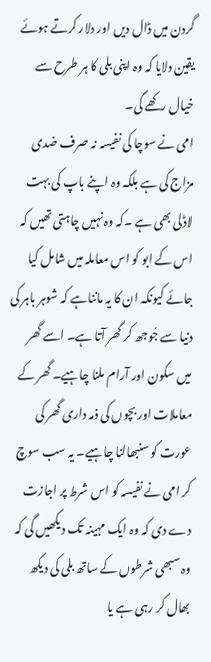گردن میں ڈال دیں اور دلار کرتے ہوئے یقین دلایا کہ وہ اپنی بلی کا ہر طرح سے خیال رکھے گی۔
امی نے سوچا کی نفیسہ نہ صرف ضدی مزاج کی ہے بلکہ وہ اپنے باپ کی بہت لاڈلی بھی ہے ۔کہ وہ نہیں چاہتی تھیں کہ اس کے ابو کو اس معاملہ میں شامل کیا جائے کیونکہ ان کا یہ مانناہے کہ شوہر باہر کی دنیا سے جُوجھ کر گھر آتا ہے۔ اسے گھر میں سکون اور آرام ملنا چاہیے۔ گھر کے معاملات اور بچوں کی ذمہ داری گھر کی عورت کو سنبھالنا چاہیے۔ یہ سب سوچ کر امی نے نفیسہ کو اس شرط پر اجازت دے دی کہ وہ ایک مہینہ تک دیکھیں گی کہ وہ سبھی شرطوں کے ساتھ بلی کی دیکھ بھال کر رہی ہے یا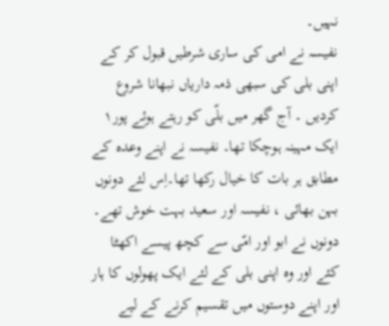نہیں۔
نفیسہ نے امی کی ساری شرطیں قبول کر کے اپنی بلی کی سبھی ذمہ داریاں نبھانا شروع کردیں ۔ آج گھر میں بلّی کو رہتے ہوئے پور۱ ایک مہینہ ہوچکا تھا۔ نفیسہ نے اپنے وعدہ کے مطابق ہر بات کا خیال رکھا تھا۔اِس لئے دونوں بہن بھائی ، نفیسہ اور سعید بہت خوش تھے۔ دونوں نے ابو اور امّی سے کچھ پیسے اکھٹا کئے اور وہ اپنی بلی کے لئے ایک پھولوں کا ہار اور اپنے دوستوں میں تقسیم کرنے کے لیے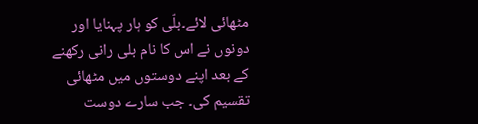مٹھائی لائے۔بلّی کو ہار پہنایا اور دونوں نے اس کا نام بلی رانی رکھنے کے بعد اپنے دوستوں میں مٹھائی تقسیم کی۔ جب سارے دوست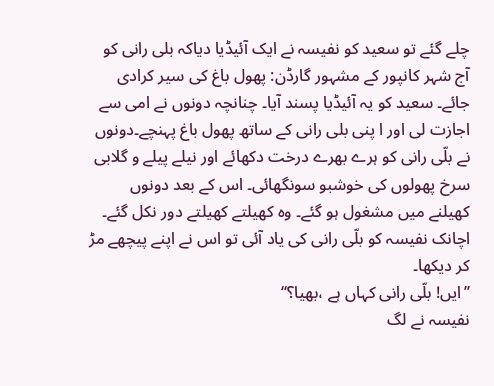چلے گئے تو سعید کو نفیسہ نے ایک آئیڈیا دیاکہ بلی رانی کو آج شہر کانپور کے مشہور گارڈن: پھول باغ کی سیر کرادی جائے۔ سعید کو یہ آئیڈیا پسند آیا۔ چنانچہ دونوں نے امی سے اجازت لی اور ا پنی بلی رانی کے ساتھ پھول باغ پہنچے۔دونوں نے بلّی رانی کو ہرے بھرے درخت دکھائے اور نیلے پیلے و گلابی سرخ پھولوں کی خوشبو سونگھائی۔ اس کے بعد دونوں کھیلنے میں مشغول ہو گئے۔ وہ کھیلتے کھیلتے دور نکل گئے۔
اچانک نفیسہ کو بلّی رانی کی یاد آئی تو اس نے اپنے پیچھے مڑ کر دیکھا۔
’’ایں! بلّی رانی کہاں ہے ،بھیا؟‘‘
نفیسہ نے لگ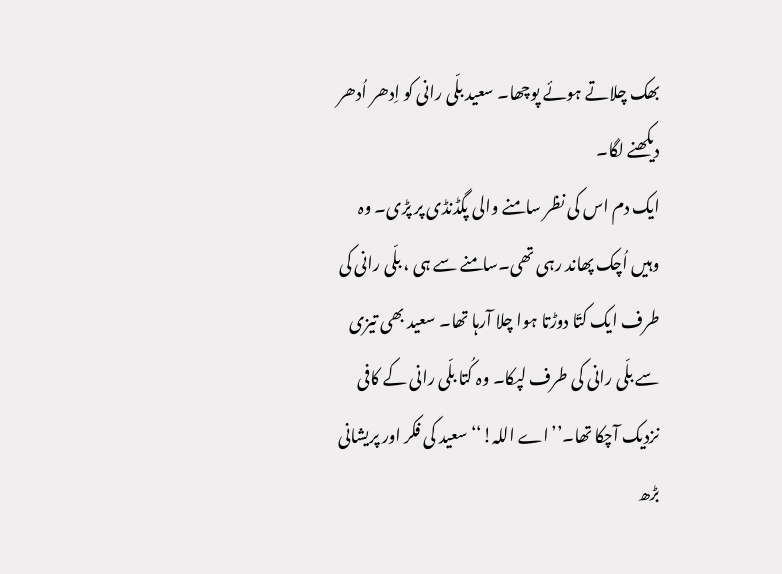بھک چلاتے ہوئے پوچھا۔ سعید بلّی رانی کو اِدھر اُدھر دیکھنے لگا۔
ایک دم اس کی نظر سامنے والی پگڈنڈی پر پڑی۔ وہ وہیں اُچک پھاند رہی تھی۔سامنے سے ہی ، بلّی رانی کی طرف ایک کتّا دوڑتا ہوا چلا آرہا تھا۔ سعید بھی تیزی سے بلّی رانی کی طرف لپکا۔ وہ کُتا بلّی رانی کے کافی نزدیک آچکا تھا۔’’اے اللہ!‘‘ سعید کی فکر اور پریشانی بڑھ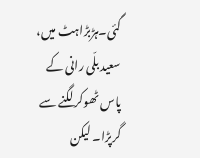گئی۔ہڑبڑاہٹ میں، سعید بلّی رانی کے پاس ٹھوکر لگنے سے گرپڑا۔ لیکن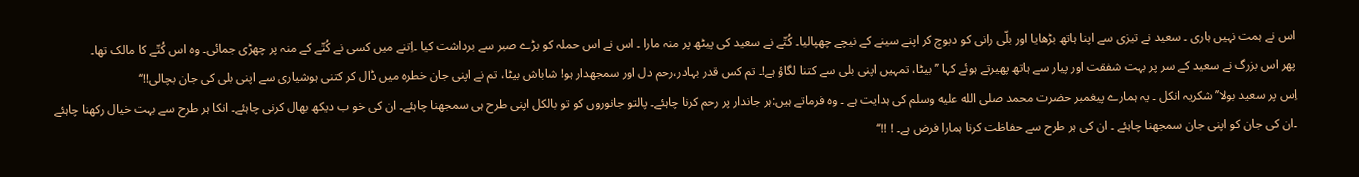اس نے ہمت نہیں ہاری ۔ سعید نے تیزی سے اپنا ہاتھ بڑھایا اور بلّی رانی کو دبوچ کر اپنے سینے کے نیچے چھپالیا۔ کُتّے نے سعید کی پیٹھ پر منہ مارا ۔ اس نے اس حملہ کو بڑے صبر سے برداشت کیا ۔اِتنے میں کسی نے کُتّے کے منہ پر چھڑی جمائی۔ وہ اس کُتّے کا مالک تھا۔
پھر اس بزرگ نے سعید کے سر پر بہت شفقت اور پیار سے ہاتھ پھیرتے ہوئے کہا ’’بیٹا، تمہیں اپنی بلی سے کتنا لگاؤ ہے!۔ تم کس قدر بہادر،رحم دل اور سمجھدار ہو! شاباش بیٹا، تم نے اپنی جان خطرہ میں ڈال کر کتنی ہوشیاری سے اپنی بلی کی جان بچالی!!‘‘
اِس پر سعید بولا’’شکریہ انکل ۔ یہ ہمارے پیغمبر حضرت محمد صلى الله عليه وسلم کی ہدایت ہے ۔ وہ فرماتے ہیں:ہر جاندار پر رحم کرنا چاہئے۔ پالتو جانوروں کو تو بالکل اپنی طرح ہی سمجھنا چاہئے۔ ان کی خو ب دیکھ بھال کرنی چاہئے۔ انکا ہر طرح سے بہت خیال رکھنا چاہئے ۔ان کی جان کو اپنی جان سمجھنا چاہئے ۔ ان کی ہر طرح سے حفاظت کرنا ہمارا فرض ہے۔ ! !!‘‘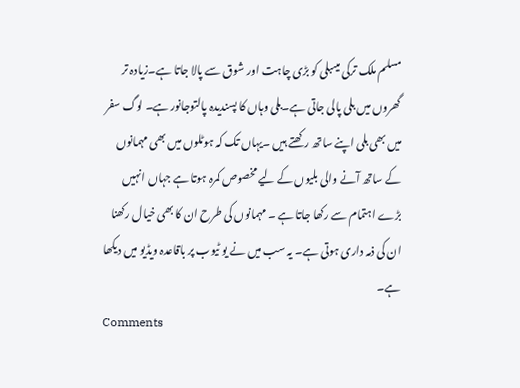مسلم ملک ترکی میںبلی کو بڑی چاہت اور شوق سے پالا جاتا ہے۔زیادہ تر گھروں میں بلی پالی جاتی ہے۔بلی وہاں کا پسندیدہ پالتوجانور ہے۔ لوگ سفر میں بھی بلی اپنے ساتھ رکھتے ہیں ۔یہاں تک کہ ہوٹلوں میں بھی مہمانوں کے ساتھ آنے والی بلیوں کے لیے مخصوص کمرہ ہوتا ہے جہاں انہیں بڑے اہتمام سے رکھا جاتا ہے ۔ مہمانوں کی طرح ان کا بھی خیال رکھنا ان کی ذمہ داری ہوتی ہے۔ یہ سب میں نے یو ٹیوب پر باقاعدہ ویڈیو میں دیکھا ہے۔
Comments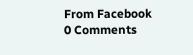From Facebook
0 Comments